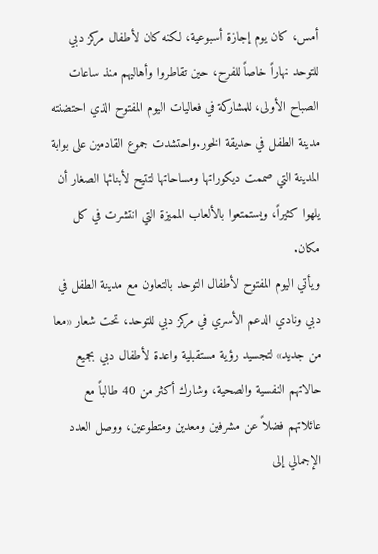أمس، كان يوم إجازة أسبوعية، لكنه كان لأطفال مركز دبي للتوحد نهاراً خاصاً للفرح، حين تقاطروا وأهاليهم منذ ساعات الصباح الأولى، للمشاركة في فعاليات اليوم المفتوح الذي احتضنته مدينة الطفل في حديقة الخور.واحتشدت جموع القادمين على بوابة المدينة التي صممت ديكوراتها ومساحاتها لتتيح لأبنائها الصغار أن يلهوا كثيراً، ويستمتعوا بالألعاب المميزة التي انتشرت في كل مكان.
ويأتي اليوم المفتوح لأطفال التوحد بالتعاون مع مدينة الطفل في دبي ونادي الدعم الأسري في مركز دبي للتوحد، تحت شعار «معا من جديد» لتجسيد رؤية مستقبلية واعدة لأطفال دبي بجميع حالاتهم النفسية والصحية، وشارك أكثر من 40 طالباً مع عائلاتهم فضلاً عن مشرفين ومعدين ومتطوعين، ووصل العدد الإجمالي إلى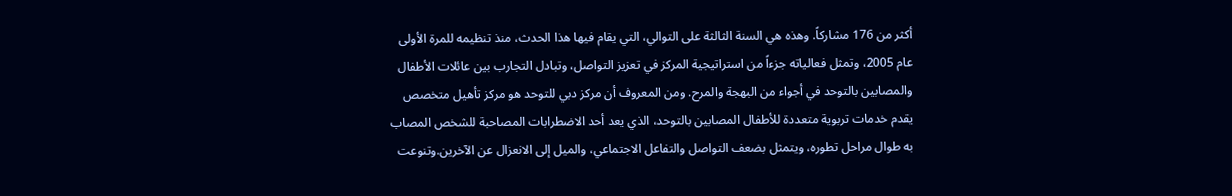أكثر من 176 مشاركاً. وهذه هي السنة الثالثة على التوالي، التي يقام فيها هذا الحدث، منذ تنظيمه للمرة الأولى عام 2005، وتمثل فعالياته جزءاً من استراتيجية المركز في تعزيز التواصل، وتبادل التجارب بين عائلات الأطفال والمصابين بالتوحد في أجواء من البهجة والمرح. ومن المعروف أن مركز دبي للتوحد هو مركز تأهيل متخصص يقدم خدمات تربوية متعددة للأطفال المصابين بالتوحد، الذي يعد أحد الاضطرابات المصاحبة للشخص المصاب به طوال مراحل تطوره، ويتمثل بضعف التواصل والتفاعل الاجتماعي، والميل إلى الانعزال عن الآخرين.وتنوعت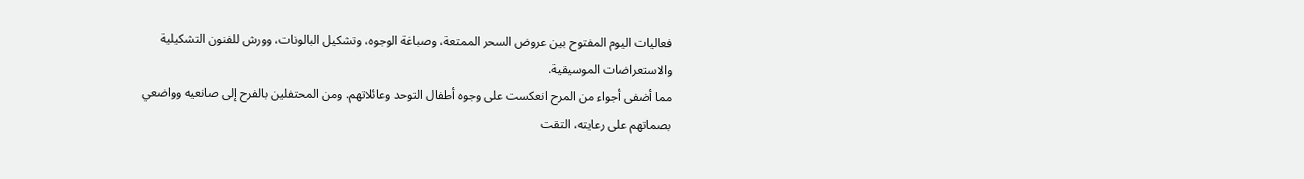فعاليات اليوم المفتوح بين عروض السحر الممتعة، وصباغة الوجوه، وتشكيل البالونات، وورش للفنون التشكيلية والاستعراضات الموسيقية.
مما أضفى أجواء من المرح انعكست على وجوه أطفال التوحد وعائلاتهم. ومن المحتفلين بالفرح إلى صانعيه وواضعي بصماتهم على رعايته، التقت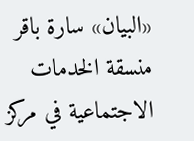«البيان» سارة باقر منسقة الخدمات الاجتماعية في مركز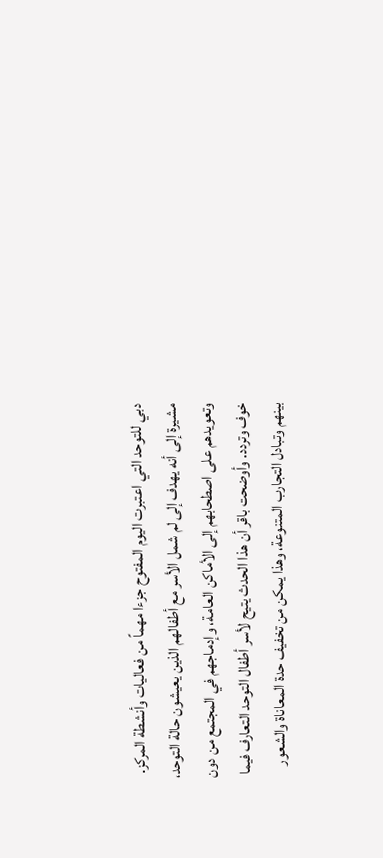دبي للتوحد التي اعتبرت اليوم المفتوح جزءا مهماً من فعاليات وأنشطة المركز. مشيرة إلى أنه يهدف إلى لم شمل الأسر مع أطفالهم الذين يعيشون حالة التوحد، وتعويدهم على اصطحابهم إلى الأماكن العامة، وإدماجهم في المجتمع من دون خوف وتردد. وأوضحت باقر أن هذا الحدث يتيح لأسر أطفال التوحد التعارف فيما بينهم وتبادل التجارب المتنوعة، وهذا يمكن من تخفيف حدة المعاناة والشعور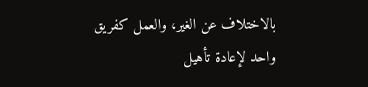بالاختلاف عن الغير، والعمل كفريق واحد لإعادة تأهيل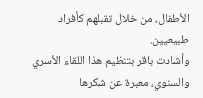الأطفال، من خلال تقبلهم كأفراد طبيعيين.
وأشادت باقر بتنظيم هذا اللقاء الأسري والسنوي، معبرة عن شكرها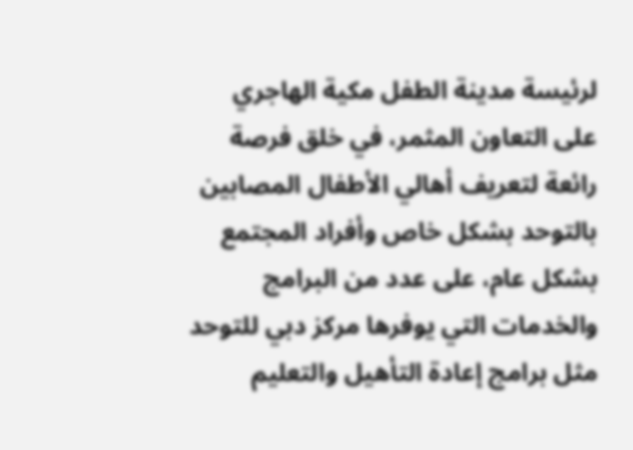لرئيسة مدينة الطفل مكية الهاجري على التعاون المثمر، في خلق فرصة رائعة لتعريف أهالي الأطفال المصابين بالتوحد بشكل خاص وأفراد المجتمع بشكل عام، على عدد من البرامج والخدمات التي يوفرها مركز دبي للتوحد مثل برامج إعادة التأهيل والتعليم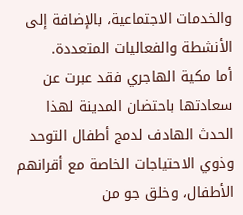والخدمات الاجتماعية، بالإضافة إلى الأنشطة والفعاليات المتعددة.
أما مكية الهاجري فقد عبرت عن سعادتها باحتضان المدينة لهذا الحدث الهادف لدمج أطفال التوحد وذوي الاحتياجات الخاصة مع أقرانهم الأطفال، وخلق جو من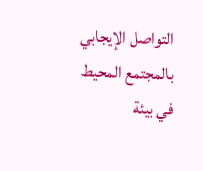التواصل الإيجابي بالمجتمع المحيط في بيئة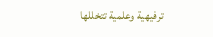ترفيهية وعلمية تتخللها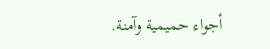أجواء حميمية وآمنة.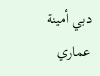دبي أمينة عماري